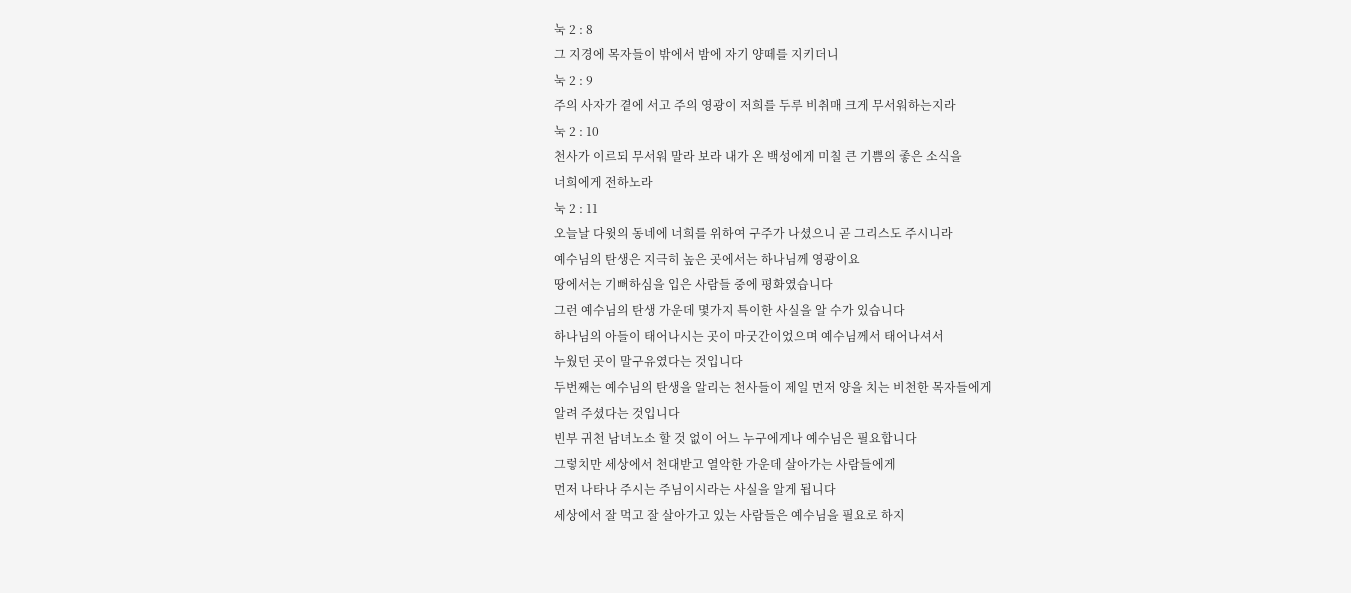눅 2 : 8
그 지경에 목자들이 밖에서 밤에 자기 양떼를 지키더니
눅 2 : 9
주의 사자가 곁에 서고 주의 영광이 저희를 두루 비취매 크게 무서워하는지라
눅 2 : 10
천사가 이르되 무서워 말라 보라 내가 온 백성에게 미칠 큰 기쁨의 좋은 소식을
너희에게 전하노라
눅 2 : 11
오늘날 다윗의 동네에 너희를 위하여 구주가 나셨으니 곧 그리스도 주시니라
예수님의 탄생은 지극히 높은 곳에서는 하나님께 영광이요
땅에서는 기뻐하심을 입은 사람들 중에 평화였습니다
그런 예수님의 탄생 가운데 몇가지 특이한 사실을 알 수가 있습니다
하나님의 아들이 태어나시는 곳이 마굿간이었으며 예수님께서 태어나셔서
누웠던 곳이 말구유였다는 것입니다
두번째는 예수님의 탄생을 알리는 천사들이 제일 먼저 양을 치는 비천한 목자들에게
알려 주셨다는 것입니다
빈부 귀천 남녀노소 할 것 없이 어느 누구에게나 예수님은 필요합니다
그렇치만 세상에서 천대받고 열악한 가운데 살아가는 사람들에게
먼저 나타나 주시는 주님이시라는 사실을 알게 됩니다
세상에서 잘 먹고 잘 살아가고 있는 사람들은 예수님을 필요로 하지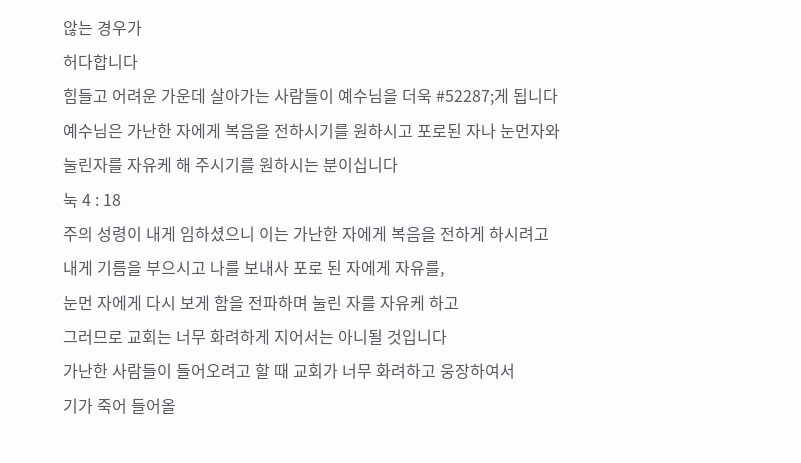않는 경우가
허다합니다
힘들고 어려운 가운데 살아가는 사람들이 예수님을 더욱 #52287;게 됩니다
예수님은 가난한 자에게 복음을 전하시기를 원하시고 포로된 자나 눈먼자와
눌린자를 자유케 해 주시기를 원하시는 분이십니다
눅 4 : 18
주의 성령이 내게 임하셨으니 이는 가난한 자에게 복음을 전하게 하시려고
내게 기름을 부으시고 나를 보내사 포로 된 자에게 자유를,
눈먼 자에게 다시 보게 함을 전파하며 눌린 자를 자유케 하고
그러므로 교회는 너무 화려하게 지어서는 아니될 것입니다
가난한 사람들이 들어오려고 할 때 교회가 너무 화려하고 웅장하여서
기가 죽어 들어올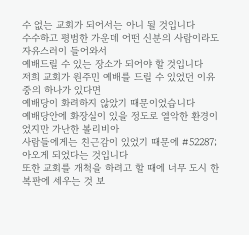수 없는 교회가 되어서는 아니 될 것입니다
수수하고 평범한 가운데 어떤 신분의 사람이라도 자유스러이 들어와서
예배드릴 수 있는 장소가 되어야 할 것입니다
저희 교회가 원주민 예배를 드릴 수 있었던 이유중의 하나가 있다면
예배당이 화려하지 않았기 때문이었습니다
예배당안에 화장실이 있을 정도로 열악한 환경이었지만 가난한 볼리비아
사람들에게는 친근감이 있었기 때문에 #52287;아오게 되었다는 것입니다
또한 교회를 개척을 하려고 할 때에 너무 도시 한 복판에 세우는 것 보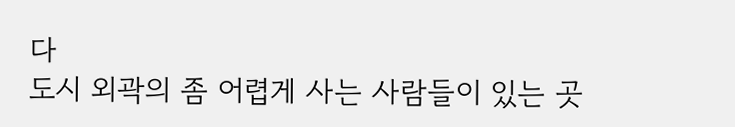다
도시 외곽의 좀 어렵게 사는 사람들이 있는 곳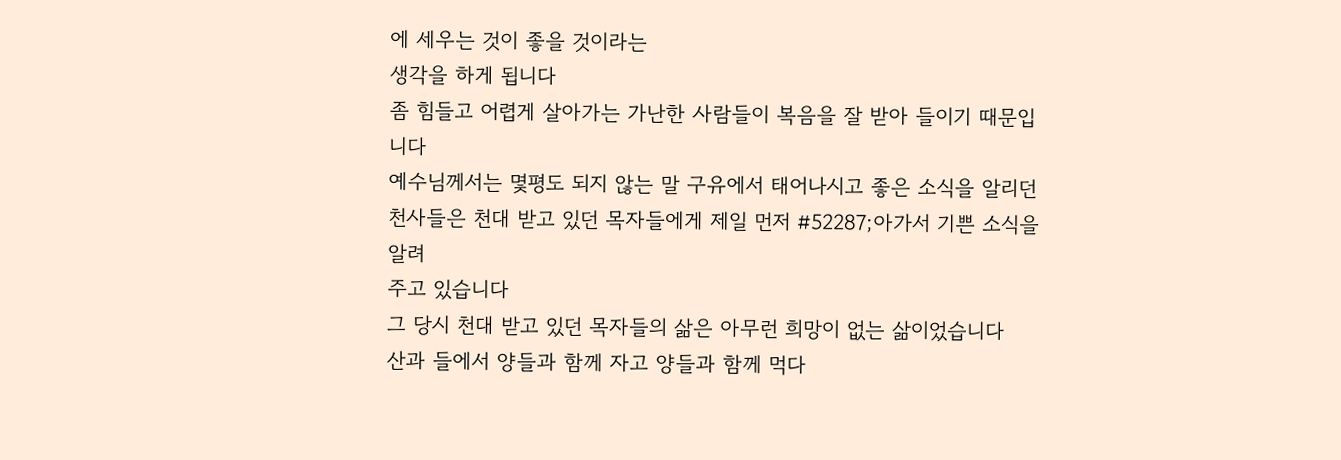에 세우는 것이 좋을 것이라는
생각을 하게 됩니다
좀 힘들고 어렵게 살아가는 가난한 사람들이 복음을 잘 받아 들이기 때문입니다
예수님께서는 몇평도 되지 않는 말 구유에서 태어나시고 좋은 소식을 알리던
천사들은 천대 받고 있던 목자들에게 제일 먼저 #52287;아가서 기쁜 소식을 알려
주고 있습니다
그 당시 천대 받고 있던 목자들의 삶은 아무런 희망이 없는 삶이었습니다
산과 들에서 양들과 함께 자고 양들과 함께 먹다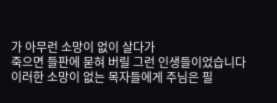가 아무런 소망이 없이 살다가
죽으면 들판에 묻혀 버릴 그런 인생들이었습니다
이러한 소망이 없는 목자들에게 주님은 필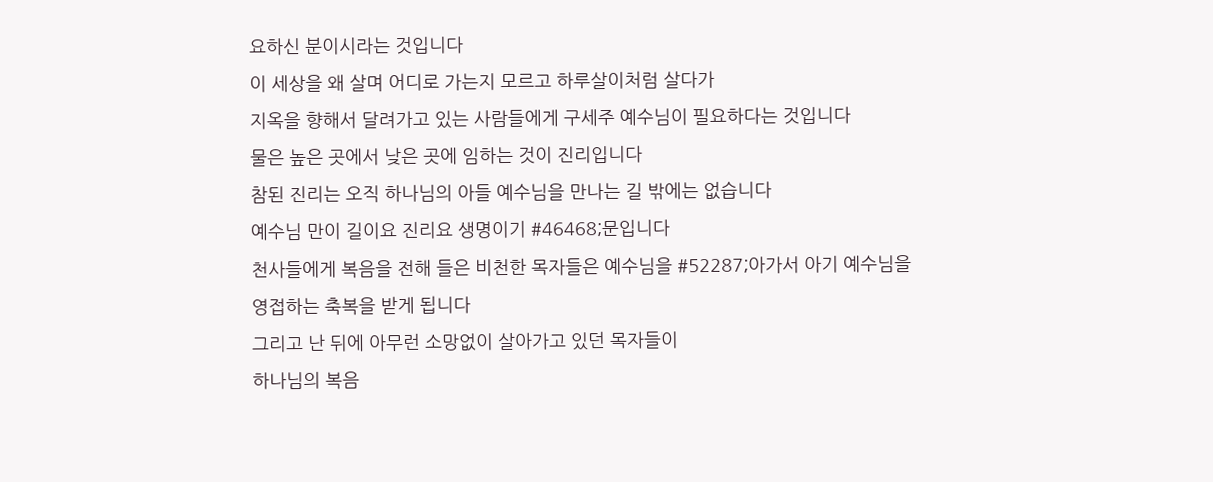요하신 분이시라는 것입니다
이 세상을 왜 살며 어디로 가는지 모르고 하루살이처럼 살다가
지옥을 향해서 달려가고 있는 사람들에게 구세주 예수님이 필요하다는 것입니다
물은 높은 곳에서 낮은 곳에 임하는 것이 진리입니다
참된 진리는 오직 하나님의 아들 예수님을 만나는 길 밖에는 없습니다
예수님 만이 길이요 진리요 생명이기 #46468;문입니다
천사들에게 복음을 전해 들은 비천한 목자들은 예수님을 #52287;아가서 아기 예수님을
영접하는 축복을 받게 됩니다
그리고 난 뒤에 아무런 소망없이 살아가고 있던 목자들이
하나님의 복음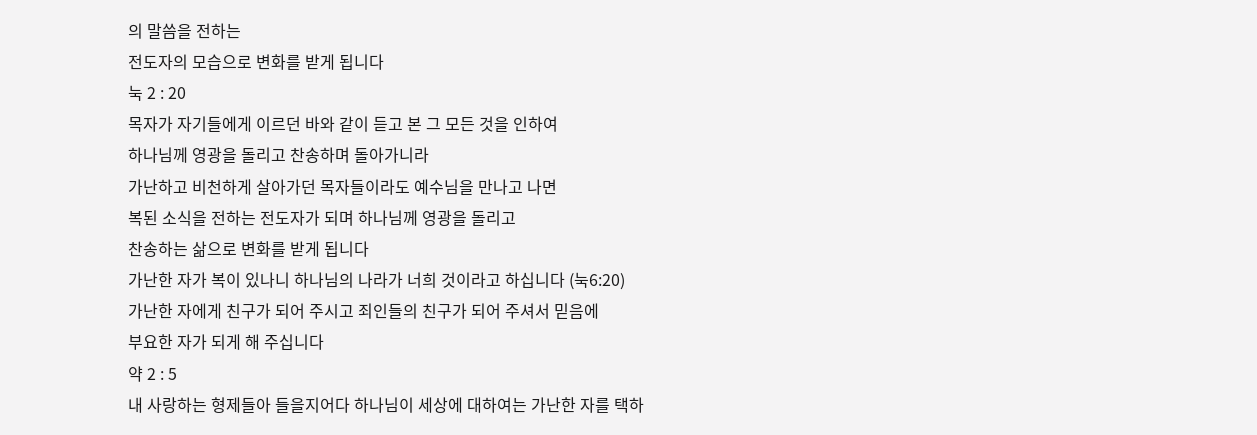의 말씀을 전하는
전도자의 모습으로 변화를 받게 됩니다
눅 2 : 20
목자가 자기들에게 이르던 바와 같이 듣고 본 그 모든 것을 인하여
하나님께 영광을 돌리고 찬송하며 돌아가니라
가난하고 비천하게 살아가던 목자들이라도 예수님을 만나고 나면
복된 소식을 전하는 전도자가 되며 하나님께 영광을 돌리고
찬송하는 삶으로 변화를 받게 됩니다
가난한 자가 복이 있나니 하나님의 나라가 너희 것이라고 하십니다 (눅6:20)
가난한 자에게 친구가 되어 주시고 죄인들의 친구가 되어 주셔서 믿음에
부요한 자가 되게 해 주십니다
약 2 : 5
내 사랑하는 형제들아 들을지어다 하나님이 세상에 대하여는 가난한 자를 택하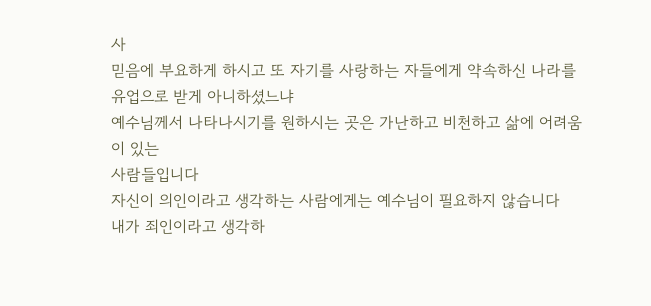사
믿음에 부요하게 하시고 또 자기를 사랑하는 자들에게 약속하신 나라를
유업으로 받게 아니하셨느냐
예수님께서 나타나시기를 원하시는 곳은 가난하고 비천하고 삶에 어려움이 있는
사람들입니다
자신이 의인이라고 생각하는 사람에게는 예수님이 필요하지 않습니다
내가 죄인이라고 생각하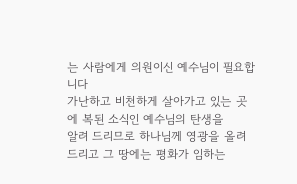는 사람에게 의원이신 예수님이 필요합니다
가난하고 비천하게 살아가고 있는 곳에 복된 소식인 예수님의 탄생을
알려 드리므로 하나님께 영광을 올려 드리고 그 땅에는 평화가 임하는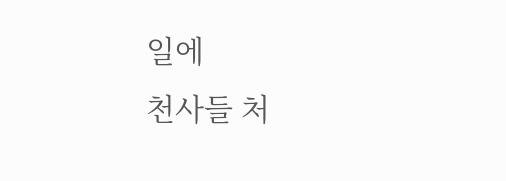일에
천사들 처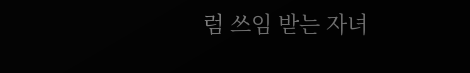럼 쓰임 받는 자녀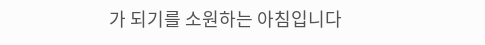가 되기를 소원하는 아침입니다